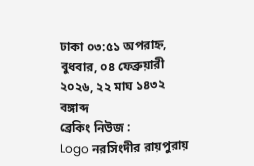ঢাকা ০৩:৫১ অপরাহ্ন, বুধবার, ০৪ ফেব্রুয়ারী ২০২৬, ২২ মাঘ ১৪৩২ বঙ্গাব্দ
ব্রেকিং নিউজ :
Logo নরসিংদীর রায়পুরায়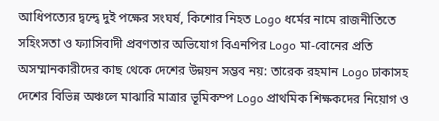আধিপত্যের দ্বন্দ্বে দুই পক্ষের সংঘর্ষ, কিশোর নিহত Logo ধর্মের নামে রাজনীতিতে সহিংসতা ও ফ্যাসিবাদী প্রবণতার অভিযোগ বিএনপির Logo মা-বোনের প্রতি অসম্মানকারীদের কাছ থেকে দেশের উন্নয়ন সম্ভব নয়: তারেক রহমান Logo ঢাকাসহ দেশের বিভিন্ন অঞ্চলে মাঝারি মাত্রার ভূমিকম্প Logo প্রাথমিক শিক্ষকদের নিয়োগ ও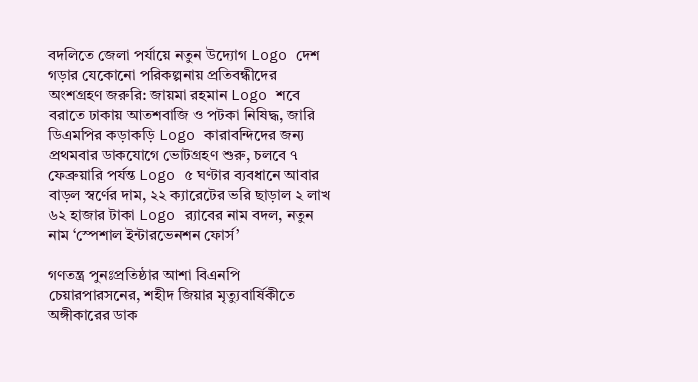বদলিতে জেলা পর্যায়ে নতুন উদ্যোগ Logo দেশ গড়ার যেকোনো পরিকল্পনায় প্রতিবন্ধীদের অংশগ্রহণ জরুরি: জায়মা রহমান Logo শবে বরাতে ঢাকায় আতশবাজি ও পটকা নিষিদ্ধ, জারি ডিএমপির কড়াকড়ি Logo কারাবন্দিদের জন্য প্রথমবার ডাকযোগে ভোটগ্রহণ শুরু, চলবে ৭ ফেব্রুয়ারি পর্যন্ত Logo ৫ ঘণ্টার ব্যবধানে আবার বাড়ল স্বর্ণের দাম, ২২ ক্যারেটের ভরি ছাড়াল ২ লাখ ৬২ হাজার টাকা Logo র‌্যাবের নাম বদল, নতুন নাম ‘স্পেশাল ইন্টারভেনশন ফোর্স’

গণতন্ত্র পুনঃপ্রতিষ্ঠার আশা বিএনপি চেয়ারপারসনের, শহীদ জিয়ার মৃত্যুবার্ষিকীতে অঙ্গীকারের ডাক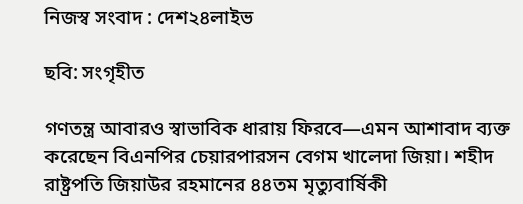নিজস্ব সংবাদ : দেশ২৪লাইভ

ছবি: সংগৃহীত

গণতন্ত্র আবারও স্বাভাবিক ধারায় ফিরবে—এমন আশাবাদ ব্যক্ত করেছেন বিএনপির চেয়ারপারসন বেগম খালেদা জিয়া। শহীদ রাষ্ট্রপতি জিয়াউর রহমানের ৪৪তম মৃত্যুবার্ষিকী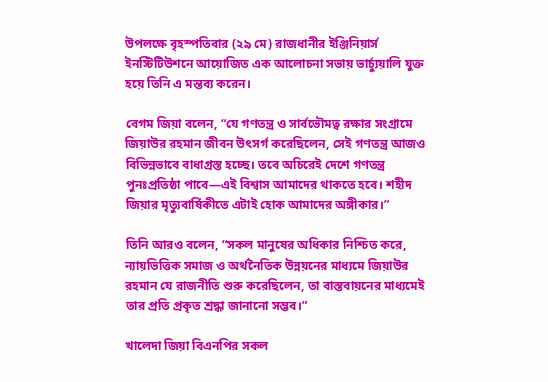উপলক্ষে বৃহস্পতিবার (২৯ মে) রাজধানীর ইঞ্জিনিয়ার্স ইনস্টিটিউশনে আয়োজিত এক আলোচনা সভায় ভার্চ্যুয়ালি যুক্ত হয়ে তিনি এ মন্তব্য করেন।

বেগম জিয়া বলেন, “যে গণতন্ত্র ও সার্বভৌমত্ব রক্ষার সংগ্রামে জিয়াউর রহমান জীবন উৎসর্গ করেছিলেন, সেই গণতন্ত্র আজও বিভিন্নভাবে বাধাগ্রস্ত হচ্ছে। তবে অচিরেই দেশে গণতন্ত্র পুনঃপ্রতিষ্ঠা পাবে—এই বিশ্বাস আমাদের থাকতে হবে। শহীদ জিয়ার মৃত্যুবার্ষিকীতে এটাই হোক আমাদের অঙ্গীকার।”

তিনি আরও বলেন, “সকল মানুষের অধিকার নিশ্চিত করে, ন্যায়ভিত্তিক সমাজ ও অর্থনৈতিক উন্নয়নের মাধ্যমে জিয়াউর রহমান যে রাজনীতি শুরু করেছিলেন, তা বাস্তবায়নের মাধ্যমেই তার প্রতি প্রকৃত শ্রদ্ধা জানানো সম্ভব।”

খালেদা জিয়া বিএনপির সকল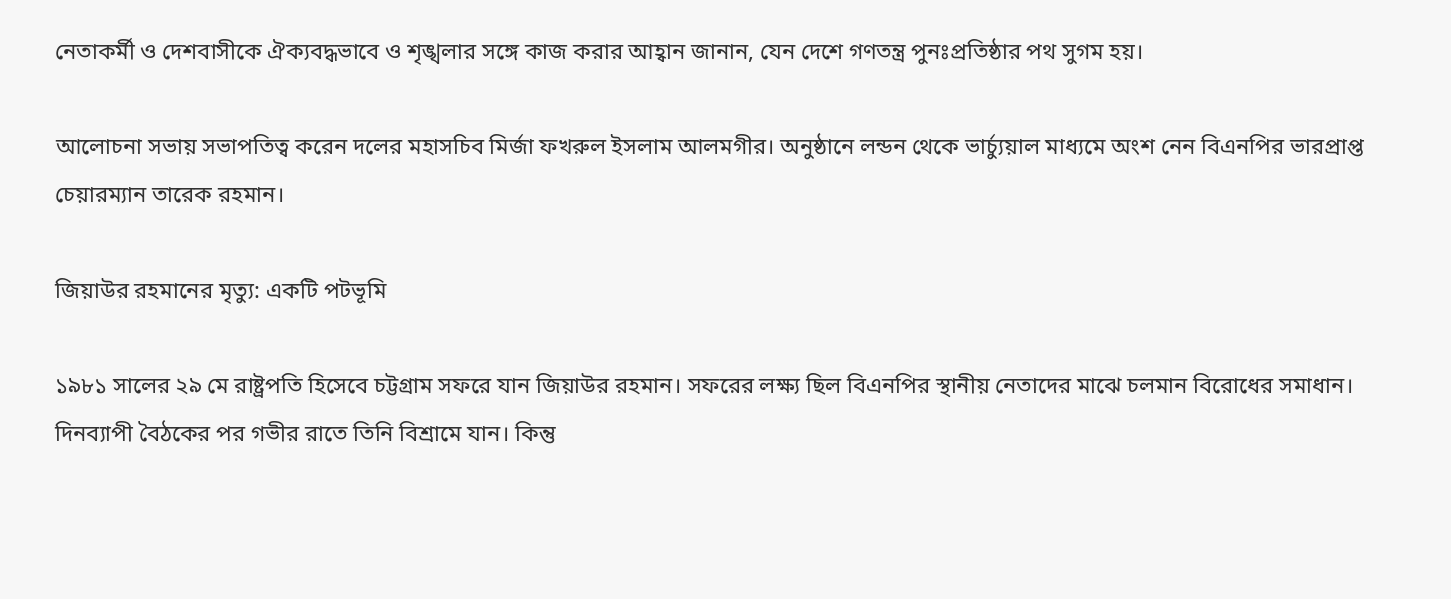নেতাকর্মী ও দেশবাসীকে ঐক্যবদ্ধভাবে ও শৃঙ্খলার সঙ্গে কাজ করার আহ্বান জানান, যেন দেশে গণতন্ত্র পুনঃপ্রতিষ্ঠার পথ সুগম হয়।

আলোচনা সভায় সভাপতিত্ব করেন দলের মহাসচিব মির্জা ফখরুল ইসলাম আলমগীর। অনুষ্ঠানে লন্ডন থেকে ভার্চ্যুয়াল মাধ্যমে অংশ নেন বিএনপির ভারপ্রাপ্ত চেয়ারম্যান তারেক রহমান।

জিয়াউর রহমানের মৃত্যু: একটি পটভূমি

১৯৮১ সালের ২৯ মে রাষ্ট্রপতি হিসেবে চট্টগ্রাম সফরে যান জিয়াউর রহমান। সফরের লক্ষ্য ছিল বিএনপির স্থানীয় নেতাদের মাঝে চলমান বিরোধের সমাধান। দিনব্যাপী বৈঠকের পর গভীর রাতে তিনি বিশ্রামে যান। কিন্তু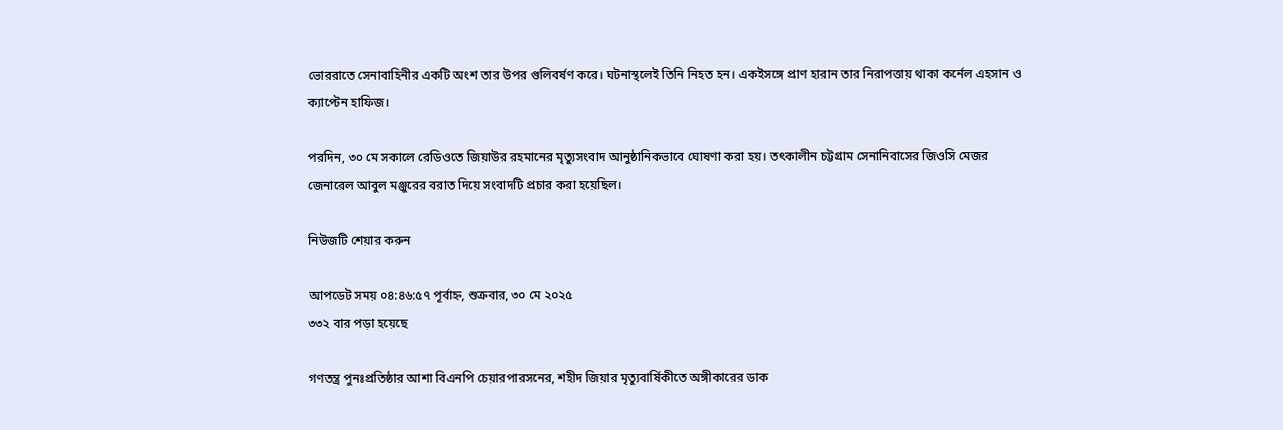ভোররাতে সেনাবাহিনীর একটি অংশ তার উপর গুলিবর্ষণ করে। ঘটনাস্থলেই তিনি নিহত হন। একইসঙ্গে প্রাণ হারান তার নিরাপত্তায় থাকা কর্নেল এহসান ও ক্যাপ্টেন হাফিজ।

পরদিন, ৩০ মে সকালে রেডিওতে জিয়াউর রহমানের মৃত্যুসংবাদ আনুষ্ঠানিকভাবে ঘোষণা করা হয়। তৎকালীন চট্টগ্রাম সেনানিবাসের জিওসি মেজর জেনারেল আবুল মঞ্জুরের বরাত দিয়ে সংবাদটি প্রচার করা হয়েছিল।

নিউজটি শেয়ার করুন

আপডেট সময় ০৪:৪৬:৫৭ পূর্বাহ্ন, শুক্রবার, ৩০ মে ২০২৫
৩৩২ বার পড়া হয়েছে

গণতন্ত্র পুনঃপ্রতিষ্ঠার আশা বিএনপি চেয়ারপারসনের, শহীদ জিয়ার মৃত্যুবার্ষিকীতে অঙ্গীকারের ডাক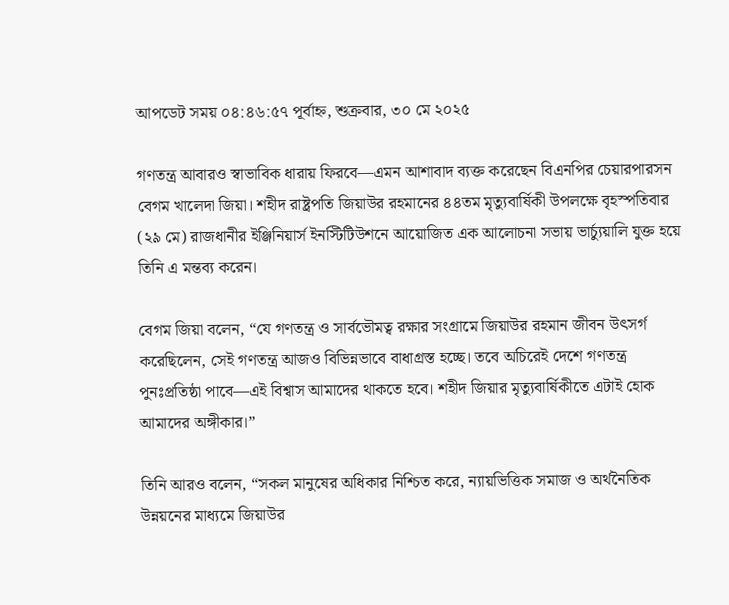আপডেট সময় ০৪:৪৬:৫৭ পূর্বাহ্ন, শুক্রবার, ৩০ মে ২০২৫

গণতন্ত্র আবারও স্বাভাবিক ধারায় ফিরবে—এমন আশাবাদ ব্যক্ত করেছেন বিএনপির চেয়ারপারসন বেগম খালেদা জিয়া। শহীদ রাষ্ট্রপতি জিয়াউর রহমানের ৪৪তম মৃত্যুবার্ষিকী উপলক্ষে বৃহস্পতিবার (২৯ মে) রাজধানীর ইঞ্জিনিয়ার্স ইনস্টিটিউশনে আয়োজিত এক আলোচনা সভায় ভার্চ্যুয়ালি যুক্ত হয়ে তিনি এ মন্তব্য করেন।

বেগম জিয়া বলেন, “যে গণতন্ত্র ও সার্বভৌমত্ব রক্ষার সংগ্রামে জিয়াউর রহমান জীবন উৎসর্গ করেছিলেন, সেই গণতন্ত্র আজও বিভিন্নভাবে বাধাগ্রস্ত হচ্ছে। তবে অচিরেই দেশে গণতন্ত্র পুনঃপ্রতিষ্ঠা পাবে—এই বিশ্বাস আমাদের থাকতে হবে। শহীদ জিয়ার মৃত্যুবার্ষিকীতে এটাই হোক আমাদের অঙ্গীকার।”

তিনি আরও বলেন, “সকল মানুষের অধিকার নিশ্চিত করে, ন্যায়ভিত্তিক সমাজ ও অর্থনৈতিক উন্নয়নের মাধ্যমে জিয়াউর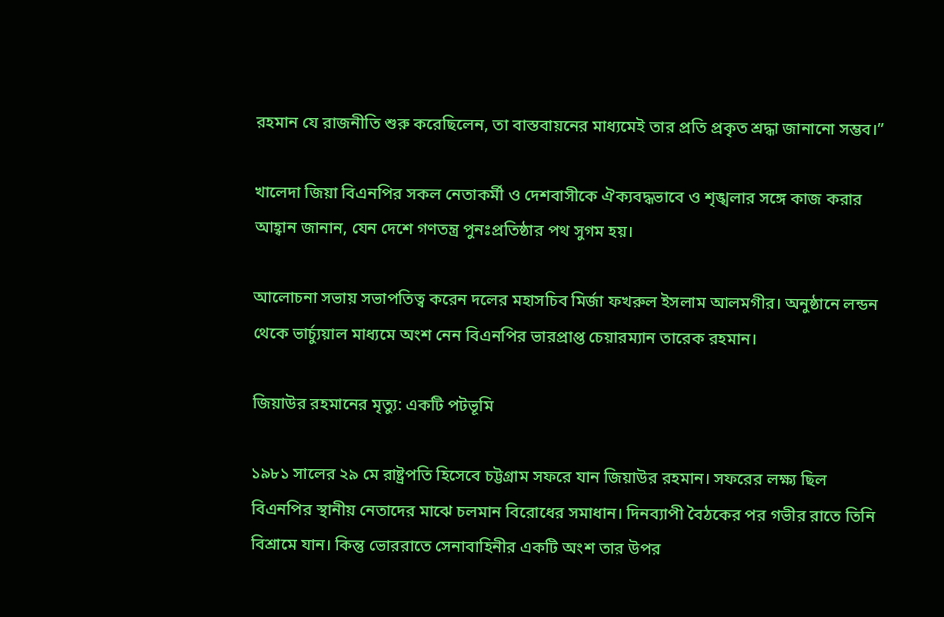রহমান যে রাজনীতি শুরু করেছিলেন, তা বাস্তবায়নের মাধ্যমেই তার প্রতি প্রকৃত শ্রদ্ধা জানানো সম্ভব।”

খালেদা জিয়া বিএনপির সকল নেতাকর্মী ও দেশবাসীকে ঐক্যবদ্ধভাবে ও শৃঙ্খলার সঙ্গে কাজ করার আহ্বান জানান, যেন দেশে গণতন্ত্র পুনঃপ্রতিষ্ঠার পথ সুগম হয়।

আলোচনা সভায় সভাপতিত্ব করেন দলের মহাসচিব মির্জা ফখরুল ইসলাম আলমগীর। অনুষ্ঠানে লন্ডন থেকে ভার্চ্যুয়াল মাধ্যমে অংশ নেন বিএনপির ভারপ্রাপ্ত চেয়ারম্যান তারেক রহমান।

জিয়াউর রহমানের মৃত্যু: একটি পটভূমি

১৯৮১ সালের ২৯ মে রাষ্ট্রপতি হিসেবে চট্টগ্রাম সফরে যান জিয়াউর রহমান। সফরের লক্ষ্য ছিল বিএনপির স্থানীয় নেতাদের মাঝে চলমান বিরোধের সমাধান। দিনব্যাপী বৈঠকের পর গভীর রাতে তিনি বিশ্রামে যান। কিন্তু ভোররাতে সেনাবাহিনীর একটি অংশ তার উপর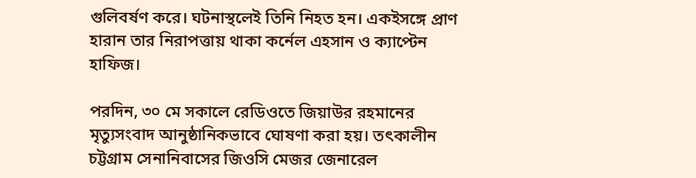গুলিবর্ষণ করে। ঘটনাস্থলেই তিনি নিহত হন। একইসঙ্গে প্রাণ হারান তার নিরাপত্তায় থাকা কর্নেল এহসান ও ক্যাপ্টেন হাফিজ।

পরদিন, ৩০ মে সকালে রেডিওতে জিয়াউর রহমানের মৃত্যুসংবাদ আনুষ্ঠানিকভাবে ঘোষণা করা হয়। তৎকালীন চট্টগ্রাম সেনানিবাসের জিওসি মেজর জেনারেল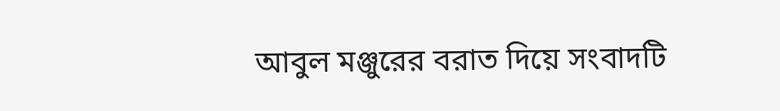আবুল মঞ্জুরের বরাত দিয়ে সংবাদটি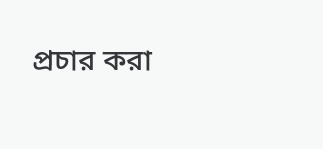প্রচার করা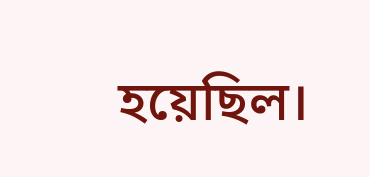হয়েছিল।